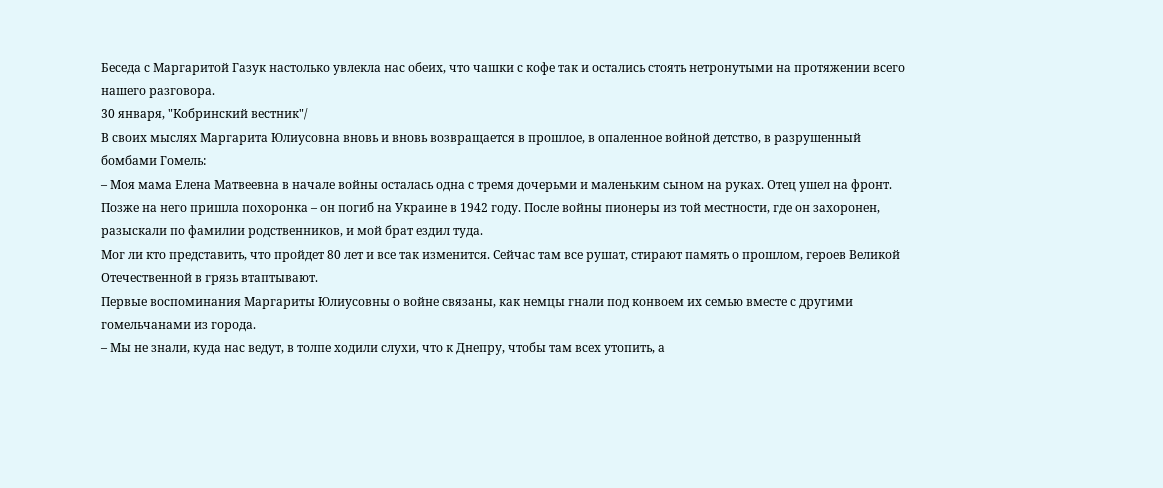Беседа с Маргаритой Газук настолько увлекла нас обеих, что чашки с кофе так и остались стоять нетронутыми на протяжении всего нашего разговора.
30 января, "Кобринский вестник"/
В своих мыслях Маргарита Юлиусовна вновь и вновь возвращается в прошлое, в опаленное войной детство, в разрушенный бомбами Гомель:
– Моя мама Елена Матвеевна в начале войны осталась одна с тремя дочерьми и маленьким сыном на руках. Отец ушел на фронт. Позже на него пришла похоронка – он погиб на Украине в 1942 году. После войны пионеры из той местности, где он захоронен, разыскали по фамилии родственников, и мой брат ездил туда.
Мог ли кто представить, что пройдет 80 лет и все так изменится. Сейчас там все рушат, стирают память о прошлом, героев Великой Отечественной в грязь втаптывают.
Первые воспоминания Маргариты Юлиусовны о войне связаны, как немцы гнали под конвоем их семью вместе с другими гомельчанами из города.
– Мы не знали, куда нас ведут, в толпе ходили слухи, что к Днепру, чтобы там всех утопить, а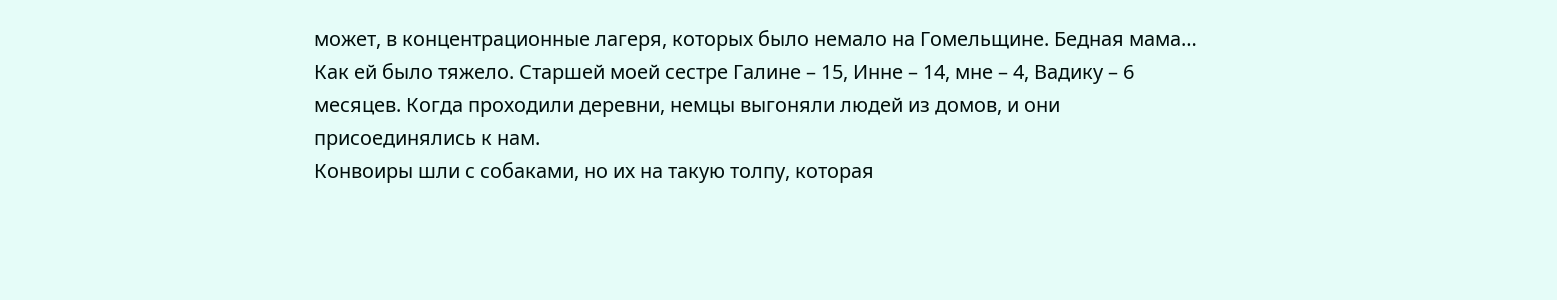может, в концентрационные лагеря, которых было немало на Гомельщине. Бедная мама… Как ей было тяжело. Старшей моей сестре Галине – 15, Инне – 14, мне – 4, Вадику – 6 месяцев. Когда проходили деревни, немцы выгоняли людей из домов, и они присоединялись к нам.
Конвоиры шли с собаками, но их на такую толпу, которая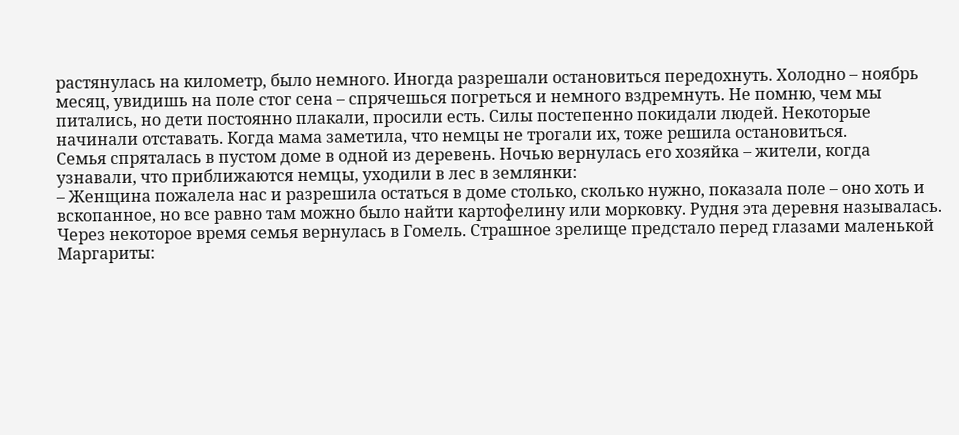растянулась на километр, было немного. Иногда разрешали остановиться передохнуть. Холодно – ноябрь месяц, увидишь на поле стог сена – спрячешься погреться и немного вздремнуть. Не помню, чем мы питались, но дети постоянно плакали, просили есть. Силы постепенно покидали людей. Некоторые начинали отставать. Когда мама заметила, что немцы не трогали их, тоже решила остановиться.
Семья спряталась в пустом доме в одной из деревень. Ночью вернулась его хозяйка – жители, когда узнавали, что приближаются немцы, уходили в лес в землянки:
– Женщина пожалела нас и разрешила остаться в доме столько, сколько нужно, показала поле – оно хоть и вскопанное, но все равно там можно было найти картофелину или морковку. Рудня эта деревня называлась.
Через некоторое время семья вернулась в Гомель. Страшное зрелище предстало перед глазами маленькой Маргариты: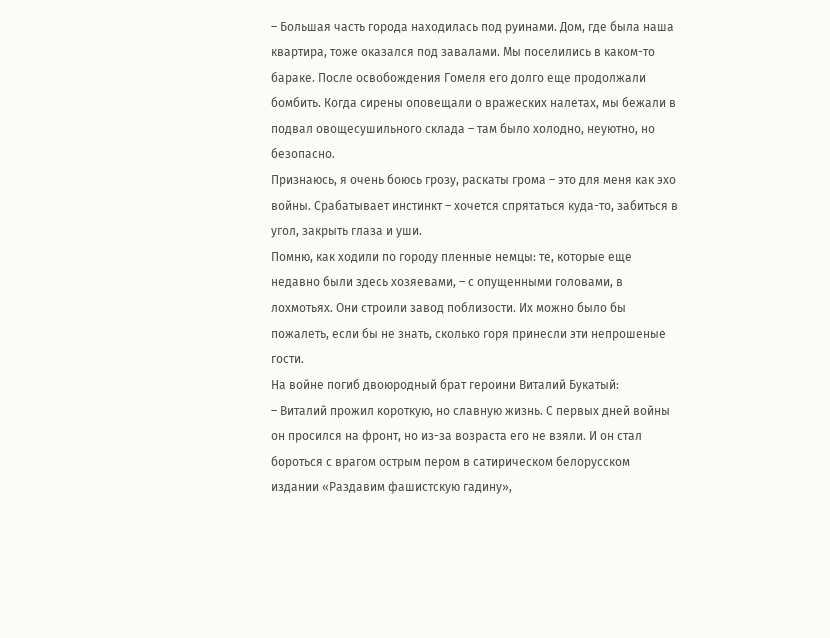– Большая часть города находилась под руинами. Дом, где была наша квартира, тоже оказался под завалами. Мы поселились в каком-то бараке. После освобождения Гомеля его долго еще продолжали бомбить. Когда сирены оповещали о вражеских налетах, мы бежали в подвал овощесушильного склада – там было холодно, неуютно, но безопасно.
Признаюсь, я очень боюсь грозу, раскаты грома – это для меня как эхо войны. Срабатывает инстинкт – хочется спрятаться куда-то, забиться в угол, закрыть глаза и уши.
Помню, как ходили по городу пленные немцы: те, которые еще недавно были здесь хозяевами, – с опущенными головами, в лохмотьях. Они строили завод поблизости. Их можно было бы пожалеть, если бы не знать, сколько горя принесли эти непрошеные гости.
На войне погиб двоюродный брат героини Виталий Букатый:
– Виталий прожил короткую, но славную жизнь. С первых дней войны он просился на фронт, но из-за возраста его не взяли. И он стал бороться с врагом острым пером в сатирическом белорусском издании «Раздавим фашистскую гадину»,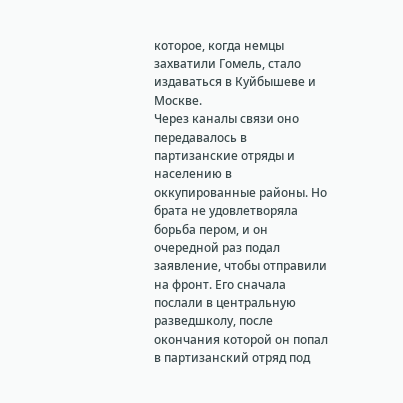которое, когда немцы захватили Гомель, стало издаваться в Куйбышеве и Москве.
Через каналы связи оно передавалось в партизанские отряды и населению в оккупированные районы. Но брата не удовлетворяла борьба пером, и он очередной раз подал заявление, чтобы отправили на фронт. Его сначала послали в центральную разведшколу, после окончания которой он попал в партизанский отряд под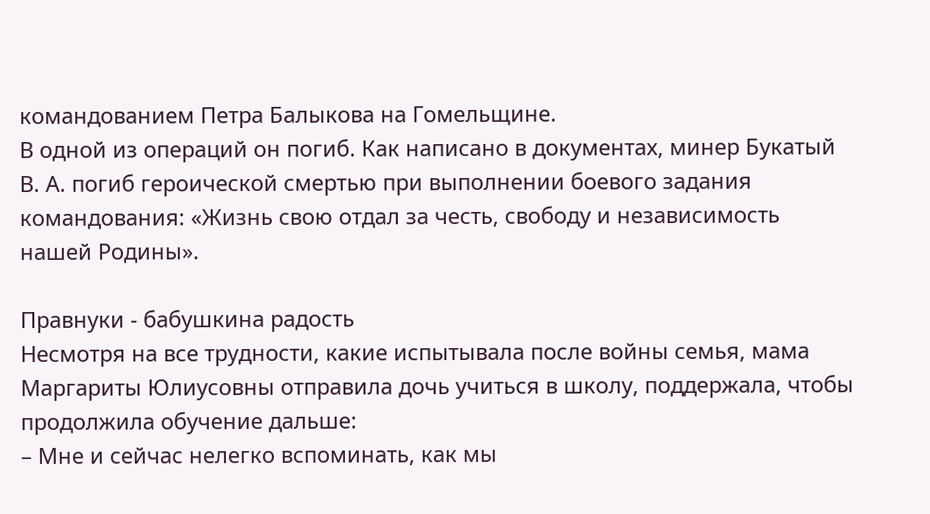командованием Петра Балыкова на Гомельщине.
В одной из операций он погиб. Как написано в документах, минер Букатый В. А. погиб героической смертью при выполнении боевого задания командования: «Жизнь свою отдал за честь, свободу и независимость нашей Родины».

Правнуки - бабушкина радость
Несмотря на все трудности, какие испытывала после войны семья, мама Маргариты Юлиусовны отправила дочь учиться в школу, поддержала, чтобы продолжила обучение дальше:
– Мне и сейчас нелегко вспоминать, как мы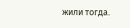жили тогда.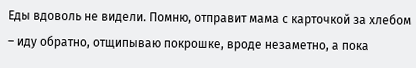Еды вдоволь не видели. Помню, отправит мама с карточкой за хлебом – иду обратно, отщипываю покрошке, вроде незаметно, а пока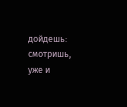дойдешь: смотришь, уже и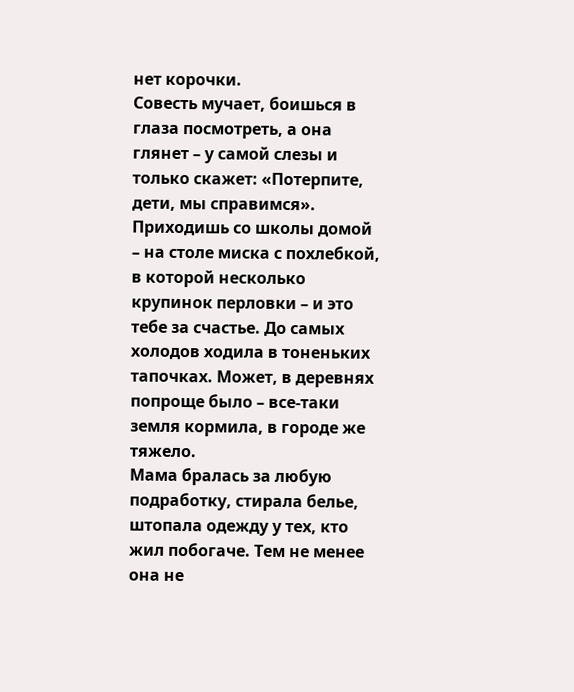нет корочки.
Совесть мучает, боишься в глаза посмотреть, а она глянет – у самой слезы и только скажет: «Потерпите, дети, мы справимся». Приходишь со школы домой – на столе миска с похлебкой, в которой несколько крупинок перловки – и это тебе за счастье. До самых холодов ходила в тоненьких тапочках. Может, в деревнях попроще было – все-таки земля кормила, в городе же тяжело.
Мама бралась за любую подработку, стирала белье, штопала одежду у тех, кто жил побогаче. Тем не менее она не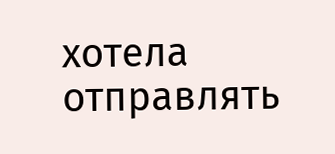хотела отправлять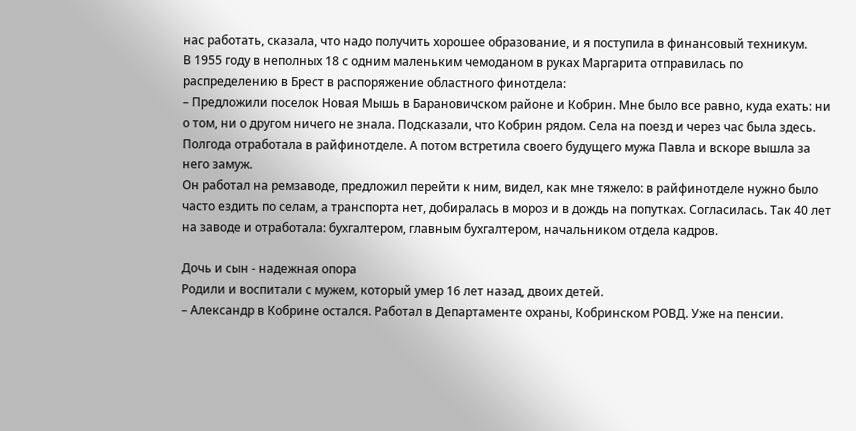нас работать, сказала, что надо получить хорошее образование, и я поступила в финансовый техникум.
В 1955 году в неполных 18 с одним маленьким чемоданом в руках Маргарита отправилась по распределению в Брест в распоряжение областного финотдела:
– Предложили поселок Новая Мышь в Барановичском районе и Кобрин. Мне было все равно, куда ехать: ни о том, ни о другом ничего не знала. Подсказали, что Кобрин рядом. Села на поезд и через час была здесь. Полгода отработала в райфинотделе. А потом встретила своего будущего мужа Павла и вскоре вышла за него замуж.
Он работал на ремзаводе, предложил перейти к ним, видел, как мне тяжело: в райфинотделе нужно было часто ездить по селам, а транспорта нет, добиралась в мороз и в дождь на попутках. Согласилась. Так 40 лет на заводе и отработала: бухгалтером, главным бухгалтером, начальником отдела кадров.

Дочь и сын - надежная опора
Родили и воспитали с мужем, который умер 16 лет назад, двоих детей.
– Александр в Кобрине остался. Работал в Департаменте охраны, Кобринском РОВД. Уже на пенсии.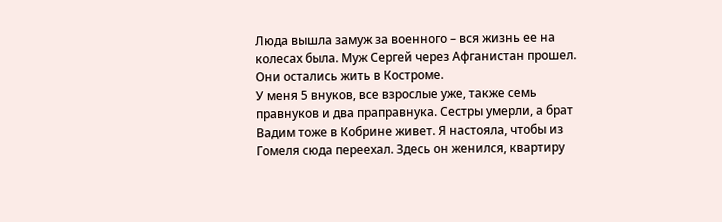Люда вышла замуж за военного – вся жизнь ее на колесах была. Муж Сергей через Афганистан прошел. Они остались жить в Костроме.
У меня 5 внуков, все взрослые уже, также семь правнуков и два праправнука. Сестры умерли, а брат Вадим тоже в Кобрине живет. Я настояла, чтобы из Гомеля сюда переехал. Здесь он женился, квартиру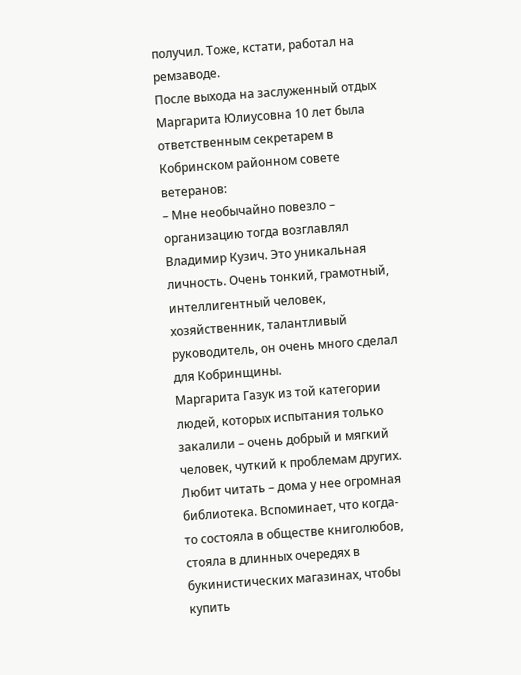получил. Тоже, кстати, работал на ремзаводе.
После выхода на заслуженный отдых Маргарита Юлиусовна 10 лет была ответственным секретарем в Кобринском районном совете ветеранов:
– Мне необычайно повезло – организацию тогда возглавлял Владимир Кузич. Это уникальная личность. Очень тонкий, грамотный, интеллигентный человек, хозяйственник, талантливый руководитель, он очень много сделал для Кобринщины.
Маргарита Газук из той категории людей, которых испытания только закалили – очень добрый и мягкий человек, чуткий к проблемам других. Любит читать – дома у нее огромная библиотека. Вспоминает, что когда-то состояла в обществе книголюбов, стояла в длинных очередях в букинистических магазинах, чтобы купить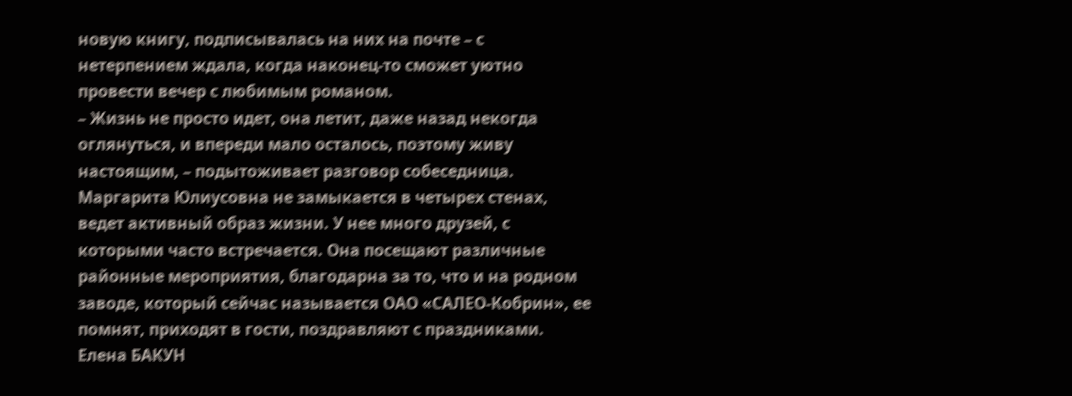новую книгу, подписывалась на них на почте – с нетерпением ждала, когда наконец-то сможет уютно провести вечер с любимым романом.
– Жизнь не просто идет, она летит, даже назад некогда оглянуться, и впереди мало осталось, поэтому живу настоящим, – подытоживает разговор собеседница.
Маргарита Юлиусовна не замыкается в четырех стенах, ведет активный образ жизни. У нее много друзей, с которыми часто встречается. Она посещают различные районные мероприятия, благодарна за то, что и на родном заводе, который сейчас называется ОАО «САЛЕО-Кобрин», ее помнят, приходят в гости, поздравляют с праздниками.
Елена БАКУН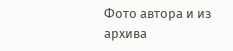Фото автора и из архива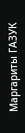Маргариты ГАЗУК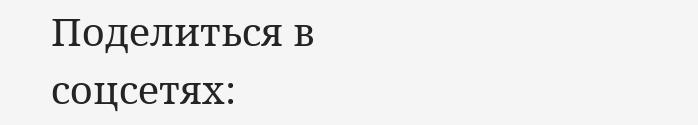Поделиться в соцсетях: